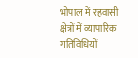भोपाल में रहवासी क्षेत्रों में व्यापारिक गतिविधियों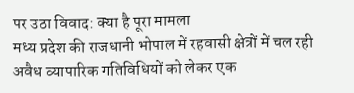पर उठा विवाद: क्या है पूरा मामला
मध्य प्रदेश की राजधानी भोपाल में रहवासी क्षेत्रों में चल रही अवैध व्यापारिक गतिविधियों को लेकर एक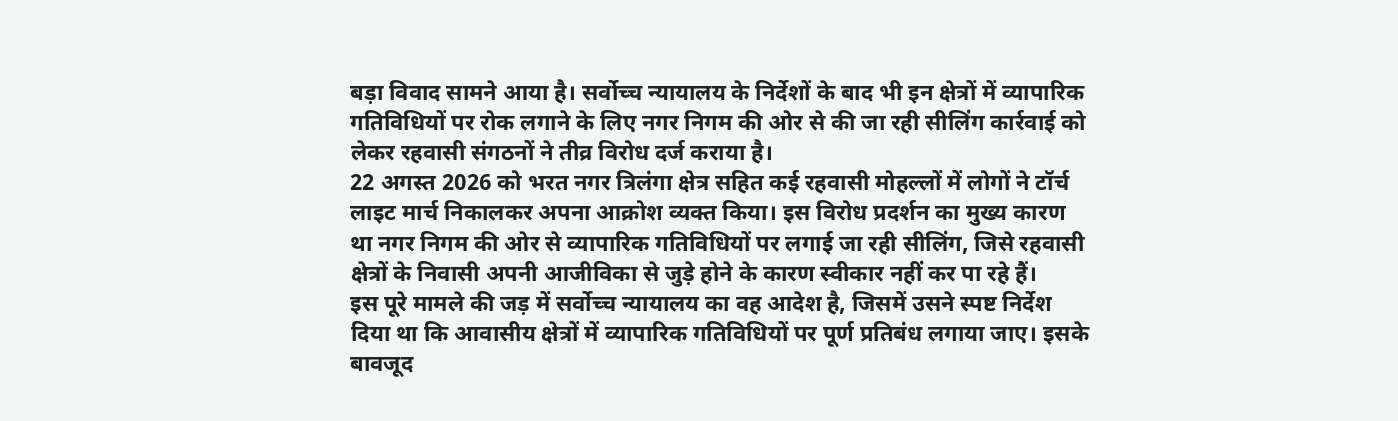बड़ा विवाद सामने आया है। सर्वोच्च न्यायालय के निर्देशों के बाद भी इन क्षेत्रों में व्यापारिक गतिविधियों पर रोक लगाने के लिए नगर निगम की ओर से की जा रही सीलिंग कार्रवाई को लेकर रहवासी संगठनों ने तीव्र विरोध दर्ज कराया है।
22 अगस्त 2026 को भरत नगर त्रिलंगा क्षेत्र सहित कई रहवासी मोहल्लों में लोगों ने टॉर्च लाइट मार्च निकालकर अपना आक्रोश व्यक्त किया। इस विरोध प्रदर्शन का मुख्य कारण था नगर निगम की ओर से व्यापारिक गतिविधियों पर लगाई जा रही सीलिंग, जिसे रहवासी क्षेत्रों के निवासी अपनी आजीविका से जुड़े होने के कारण स्वीकार नहीं कर पा रहे हैं।
इस पूरे मामले की जड़ में सर्वोच्च न्यायालय का वह आदेश है, जिसमें उसने स्पष्ट निर्देश दिया था कि आवासीय क्षेत्रों में व्यापारिक गतिविधियों पर पूर्ण प्रतिबंध लगाया जाए। इसके बावजूद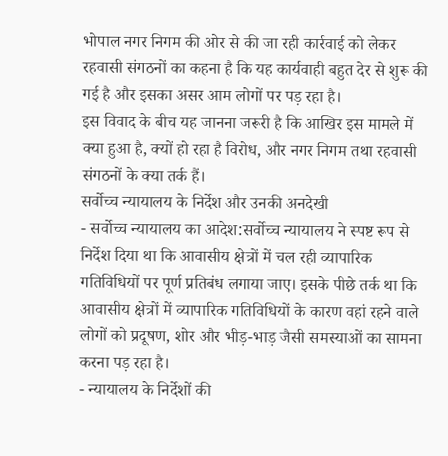भोपाल नगर निगम की ओर से की जा रही कार्रवाई को लेकर रहवासी संगठनों का कहना है कि यह कार्यवाही बहुत देर से शुरू की गई है और इसका असर आम लोगों पर पड़ रहा है।
इस विवाद के बीच यह जानना जरूरी है कि आखिर इस मामले में क्या हुआ है, क्यों हो रहा है विरोध, और नगर निगम तथा रहवासी संगठनों के क्या तर्क हैं।
सर्वोच्च न्यायालय के निर्देश और उनकी अनदेखी
- सर्वोच्च न्यायालय का आदेश:सर्वोच्च न्यायालय ने स्पष्ट रूप से निर्देश दिया था कि आवासीय क्षेत्रों में चल रही व्यापारिक गतिविधियों पर पूर्ण प्रतिबंध लगाया जाए। इसके पीछे तर्क था कि आवासीय क्षेत्रों में व्यापारिक गतिविधियों के कारण वहां रहने वाले लोगों को प्रदूषण, शोर और भीड़-भाड़ जैसी समस्याओं का सामना करना पड़ रहा है।
- न्यायालय के निर्देशों की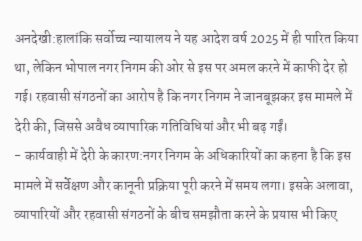अनदेखी:हालांकि सर्वोच्च न्यायालय ने यह आदेश वर्ष 2025 में ही पारित किया था, लेकिन भोपाल नगर निगम की ओर से इस पर अमल करने में काफी देर हो गई। रहवासी संगठनों का आरोप है कि नगर निगम ने जानबूझकर इस मामले में देरी की, जिससे अवैध व्यापारिक गतिविधियां और भी बढ़ गईं।
- कार्यवाही में देरी के कारण:नगर निगम के अधिकारियों का कहना है कि इस मामले में सर्वेक्षण और कानूनी प्रक्रिया पूरी करने में समय लगा। इसके अलावा, व्यापारियों और रहवासी संगठनों के बीच समझौता करने के प्रयास भी किए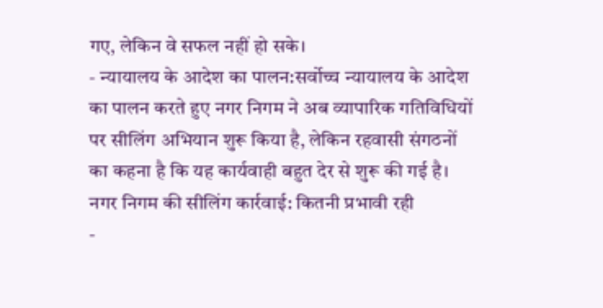गए, लेकिन वे सफल नहीं हो सके।
- न्यायालय के आदेश का पालन:सर्वोच्च न्यायालय के आदेश का पालन करते हुए नगर निगम ने अब व्यापारिक गतिविधियों पर सीलिंग अभियान शुरू किया है, लेकिन रहवासी संगठनों का कहना है कि यह कार्यवाही बहुत देर से शुरू की गई है।
नगर निगम की सीलिंग कार्रवाई: कितनी प्रभावी रही
-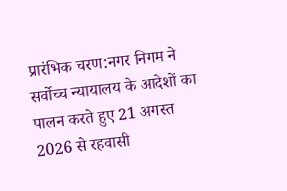प्रारंभिक चरण:नगर निगम ने सर्वोच्च न्यायालय के आदेशों का पालन करते हुए 21 अगस्त 2026 से रहवासी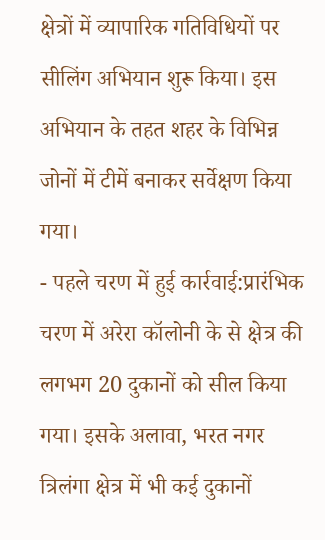क्षेत्रों में व्यापारिक गतिविधियों पर सीलिंग अभियान शुरू किया। इस अभियान के तहत शहर के विभिन्न जोनों में टीमें बनाकर सर्वेक्षण किया गया।
- पहले चरण में हुई कार्रवाई:प्रारंभिक चरण में अरेरा कॉलोनी के से क्षेत्र की लगभग 20 दुकानों को सील किया गया। इसके अलावा, भरत नगर त्रिलंगा क्षेत्र में भी कई दुकानों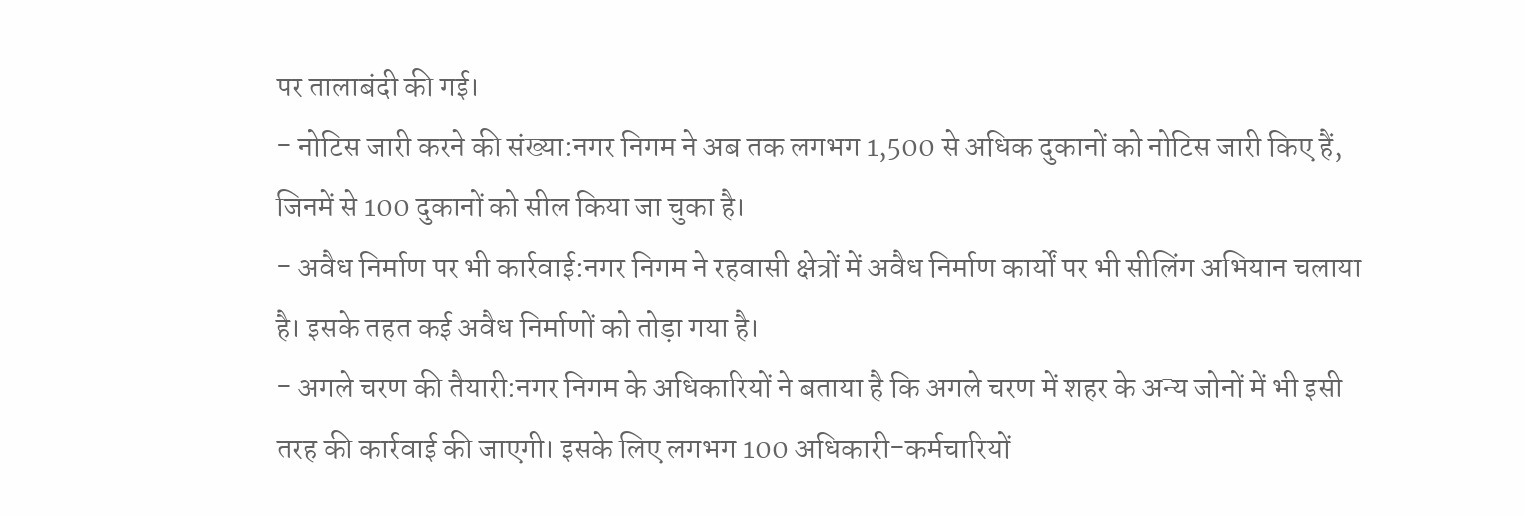पर तालाबंदी की गई।
- नोटिस जारी करने की संख्या:नगर निगम ने अब तक लगभग 1,500 से अधिक दुकानों को नोटिस जारी किए हैं, जिनमें से 100 दुकानों को सील किया जा चुका है।
- अवैध निर्माण पर भी कार्रवाई:नगर निगम ने रहवासी क्षेत्रों में अवैध निर्माण कार्यों पर भी सीलिंग अभियान चलाया है। इसके तहत कई अवैध निर्माणों को तोड़ा गया है।
- अगले चरण की तैयारी:नगर निगम के अधिकारियों ने बताया है कि अगले चरण में शहर के अन्य जोनों में भी इसी तरह की कार्रवाई की जाएगी। इसके लिए लगभग 100 अधिकारी-कर्मचारियों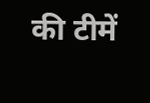की टीमें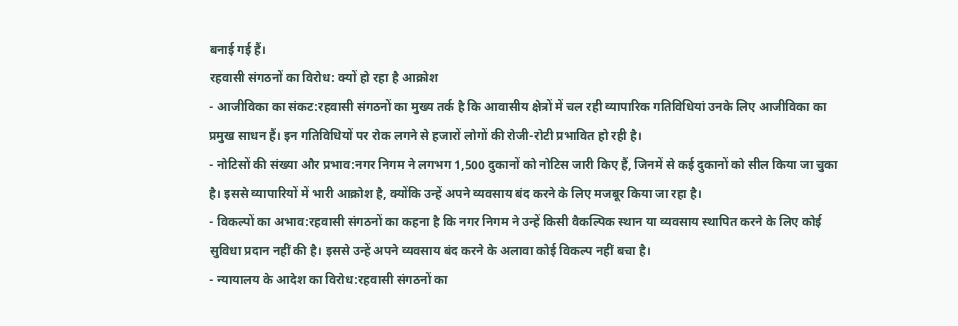बनाई गई हैं।
रहवासी संगठनों का विरोध: क्यों हो रहा है आक्रोश
- आजीविका का संकट:रहवासी संगठनों का मुख्य तर्क है कि आवासीय क्षेत्रों में चल रही व्यापारिक गतिविधियां उनके लिए आजीविका का प्रमुख साधन हैं। इन गतिविधियों पर रोक लगने से हजारों लोगों की रोजी-रोटी प्रभावित हो रही है।
- नोटिसों की संख्या और प्रभाव:नगर निगम ने लगभग 1,500 दुकानों को नोटिस जारी किए हैं, जिनमें से कई दुकानों को सील किया जा चुका है। इससे व्यापारियों में भारी आक्रोश है, क्योंकि उन्हें अपने व्यवसाय बंद करने के लिए मजबूर किया जा रहा है।
- विकल्पों का अभाव:रहवासी संगठनों का कहना है कि नगर निगम ने उन्हें किसी वैकल्पिक स्थान या व्यवसाय स्थापित करने के लिए कोई सुविधा प्रदान नहीं की है। इससे उन्हें अपने व्यवसाय बंद करने के अलावा कोई विकल्प नहीं बचा है।
- न्यायालय के आदेश का विरोध:रहवासी संगठनों का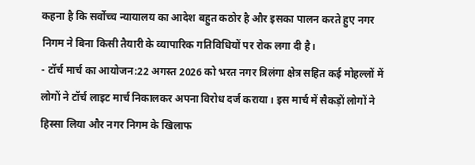कहना है कि सर्वोच्च न्यायालय का आदेश बहुत कठोर है और इसका पालन करते हुए नगर निगम ने बिना किसी तैयारी के व्यापारिक गतिविधियों पर रोक लगा दी है।
- टॉर्च मार्च का आयोजन:22 अगस्त 2026 को भरत नगर त्रिलंगा क्षेत्र सहित कई मोहल्लों में लोगों ने टॉर्च लाइट मार्च निकालकर अपना विरोध दर्ज कराया। इस मार्च में सैकड़ों लोगों ने हिस्सा लिया और नगर निगम के खिलाफ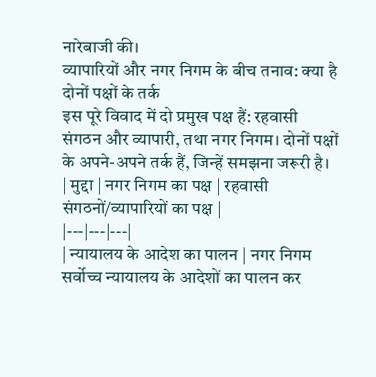नारेबाजी की।
व्यापारियों और नगर निगम के बीच तनाव: क्या है दोनों पक्षों के तर्क
इस पूरे विवाद में दो प्रमुख पक्ष हैं: रहवासी संगठन और व्यापारी, तथा नगर निगम। दोनों पक्षों के अपने-अपने तर्क हैं, जिन्हें समझना जरूरी है।
| मुद्दा | नगर निगम का पक्ष | रहवासी संगठनों/व्यापारियों का पक्ष |
|---|---|---|
| न्यायालय के आदेश का पालन | नगर निगम सर्वोच्च न्यायालय के आदेशों का पालन कर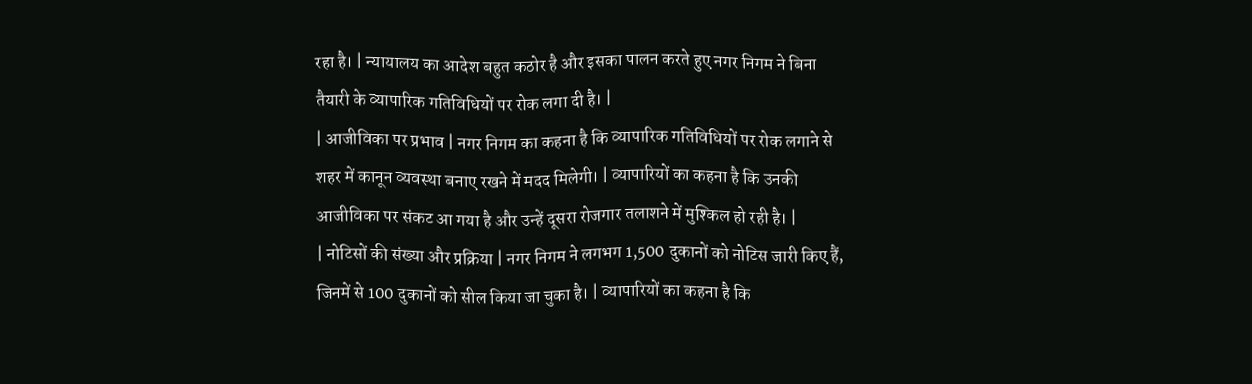रहा है। | न्यायालय का आदेश बहुत कठोर है और इसका पालन करते हुए नगर निगम ने बिना तैयारी के व्यापारिक गतिविधियों पर रोक लगा दी है। |
| आजीविका पर प्रभाव | नगर निगम का कहना है कि व्यापारिक गतिविधियों पर रोक लगाने से शहर में कानून व्यवस्था बनाए रखने में मदद मिलेगी। | व्यापारियों का कहना है कि उनकी आजीविका पर संकट आ गया है और उन्हें दूसरा रोजगार तलाशने में मुश्किल हो रही है। |
| नोटिसों की संख्या और प्रक्रिया | नगर निगम ने लगभग 1,500 दुकानों को नोटिस जारी किए हैं, जिनमें से 100 दुकानों को सील किया जा चुका है। | व्यापारियों का कहना है कि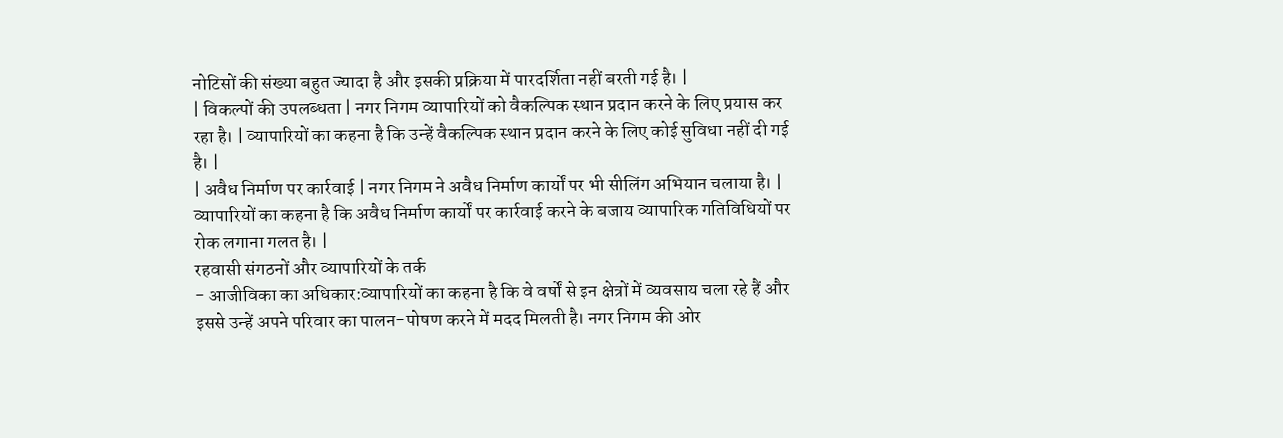नोटिसों की संख्या बहुत ज्यादा है और इसकी प्रक्रिया में पारदर्शिता नहीं बरती गई है। |
| विकल्पों की उपलब्धता | नगर निगम व्यापारियों को वैकल्पिक स्थान प्रदान करने के लिए प्रयास कर रहा है। | व्यापारियों का कहना है कि उन्हें वैकल्पिक स्थान प्रदान करने के लिए कोई सुविधा नहीं दी गई है। |
| अवैध निर्माण पर कार्रवाई | नगर निगम ने अवैध निर्माण कार्यों पर भी सीलिंग अभियान चलाया है। | व्यापारियों का कहना है कि अवैध निर्माण कार्यों पर कार्रवाई करने के बजाय व्यापारिक गतिविधियों पर रोक लगाना गलत है। |
रहवासी संगठनों और व्यापारियों के तर्क
- आजीविका का अधिकार:व्यापारियों का कहना है कि वे वर्षों से इन क्षेत्रों में व्यवसाय चला रहे हैं और इससे उन्हें अपने परिवार का पालन-पोषण करने में मदद मिलती है। नगर निगम की ओर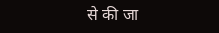से की जा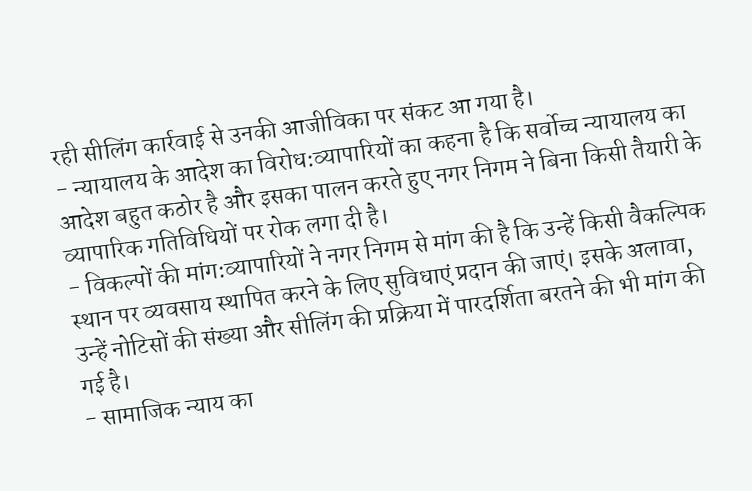रही सीलिंग कार्रवाई से उनकी आजीविका पर संकट आ गया है।
- न्यायालय के आदेश का विरोध:व्यापारियों का कहना है कि सर्वोच्च न्यायालय का आदेश बहुत कठोर है और इसका पालन करते हुए नगर निगम ने बिना किसी तैयारी के व्यापारिक गतिविधियों पर रोक लगा दी है।
- विकल्पों की मांग:व्यापारियों ने नगर निगम से मांग की है कि उन्हें किसी वैकल्पिक स्थान पर व्यवसाय स्थापित करने के लिए सुविधाएं प्रदान की जाएं। इसके अलावा, उन्हें नोटिसों की संख्या और सीलिंग की प्रक्रिया में पारदर्शिता बरतने की भी मांग की गई है।
- सामाजिक न्याय का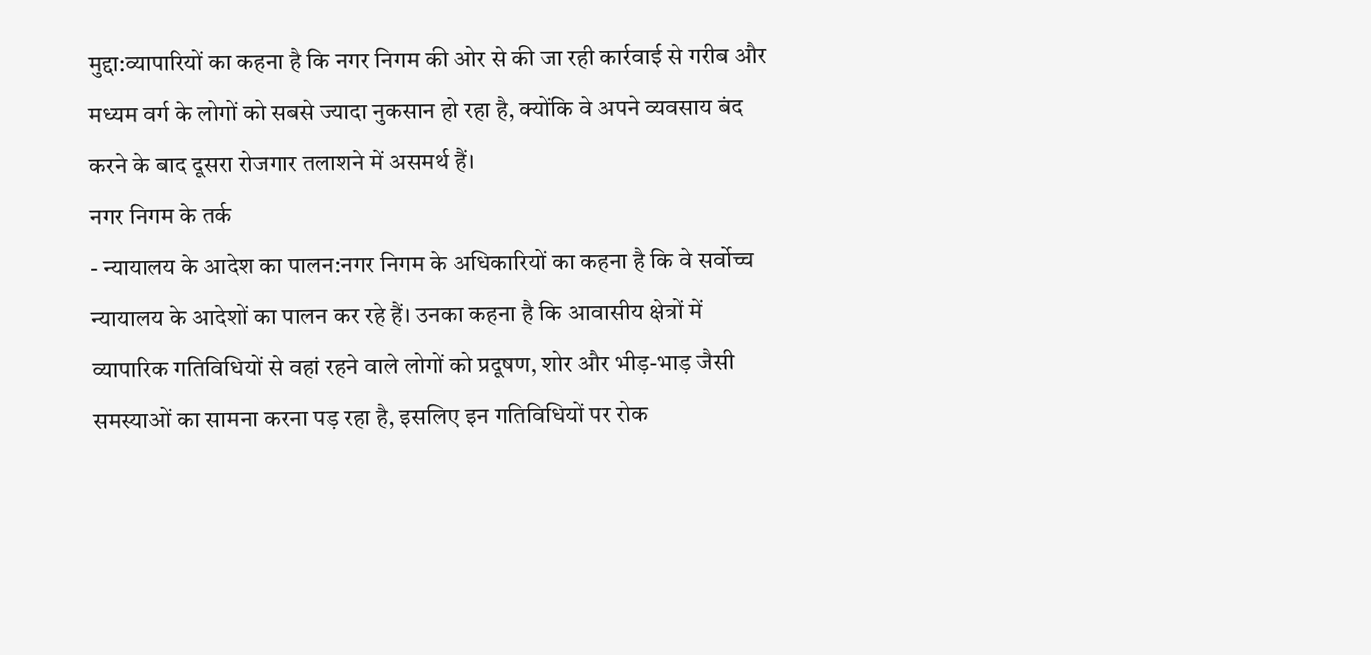मुद्दा:व्यापारियों का कहना है कि नगर निगम की ओर से की जा रही कार्रवाई से गरीब और मध्यम वर्ग के लोगों को सबसे ज्यादा नुकसान हो रहा है, क्योंकि वे अपने व्यवसाय बंद करने के बाद दूसरा रोजगार तलाशने में असमर्थ हैं।
नगर निगम के तर्क
- न्यायालय के आदेश का पालन:नगर निगम के अधिकारियों का कहना है कि वे सर्वोच्च न्यायालय के आदेशों का पालन कर रहे हैं। उनका कहना है कि आवासीय क्षेत्रों में व्यापारिक गतिविधियों से वहां रहने वाले लोगों को प्रदूषण, शोर और भीड़-भाड़ जैसी समस्याओं का सामना करना पड़ रहा है, इसलिए इन गतिविधियों पर रोक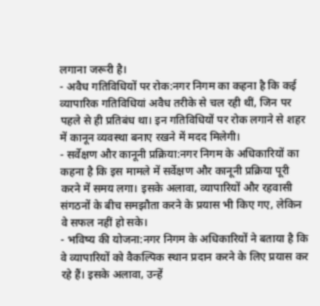लगाना जरूरी है।
- अवैध गतिविधियों पर रोक:नगर निगम का कहना है कि कई व्यापारिक गतिविधियां अवैध तरीके से चल रही थीं, जिन पर पहले से ही प्रतिबंध था। इन गतिविधियों पर रोक लगाने से शहर में कानून व्यवस्था बनाए रखने में मदद मिलेगी।
- सर्वेक्षण और कानूनी प्रक्रिया:नगर निगम के अधिकारियों का कहना है कि इस मामले में सर्वेक्षण और कानूनी प्रक्रिया पूरी करने में समय लगा। इसके अलावा, व्यापारियों और रहवासी संगठनों के बीच समझौता करने के प्रयास भी किए गए, लेकिन वे सफल नहीं हो सके।
- भविष्य की योजना:नगर निगम के अधिकारियों ने बताया है कि वे व्यापारियों को वैकल्पिक स्थान प्रदान करने के लिए प्रयास कर रहे हैं। इसके अलावा, उन्हें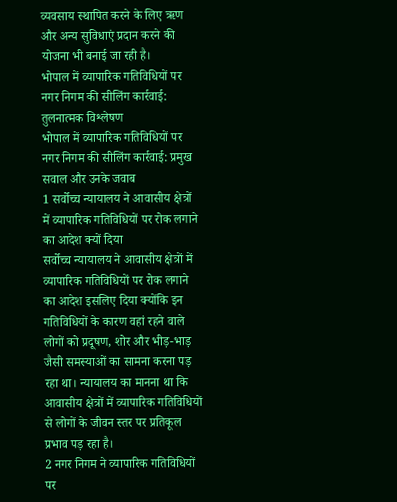व्यवसाय स्थापित करने के लिए ऋण और अन्य सुविधाएं प्रदान करने की योजना भी बनाई जा रही है।
भोपाल में व्यापारिक गतिविधियों पर नगर निगम की सीलिंग कार्रवाई: तुलनात्मक विश्लेषण
भोपाल में व्यापारिक गतिविधियों पर नगर निगम की सीलिंग कार्रवाई: प्रमुख सवाल और उनके जवाब
1 सर्वोच्च न्यायालय ने आवासीय क्षेत्रों में व्यापारिक गतिविधियों पर रोक लगाने का आदेश क्यों दिया
सर्वोच्च न्यायालय ने आवासीय क्षेत्रों में व्यापारिक गतिविधियों पर रोक लगाने का आदेश इसलिए दिया क्योंकि इन गतिविधियों के कारण वहां रहने वाले लोगों को प्रदूषण, शोर और भीड़-भाड़ जैसी समस्याओं का सामना करना पड़ रहा था। न्यायालय का मानना था कि आवासीय क्षेत्रों में व्यापारिक गतिविधियों से लोगों के जीवन स्तर पर प्रतिकूल प्रभाव पड़ रहा है।
2 नगर निगम ने व्यापारिक गतिविधियों पर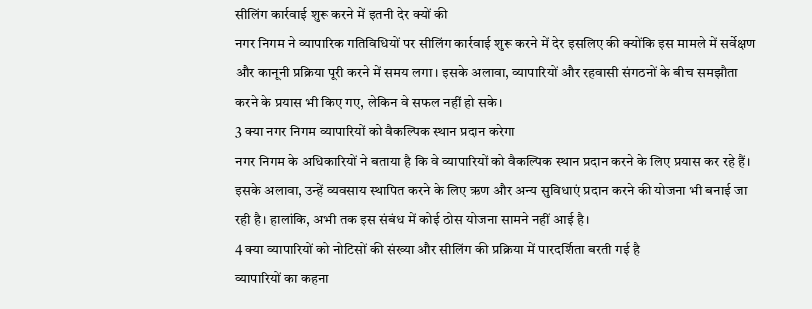सीलिंग कार्रवाई शुरू करने में इतनी देर क्यों की
नगर निगम ने व्यापारिक गतिविधियों पर सीलिंग कार्रवाई शुरू करने में देर इसलिए की क्योंकि इस मामले में सर्वेक्षण और कानूनी प्रक्रिया पूरी करने में समय लगा। इसके अलावा, व्यापारियों और रहवासी संगठनों के बीच समझौता करने के प्रयास भी किए गए, लेकिन वे सफल नहीं हो सके।
3 क्या नगर निगम व्यापारियों को वैकल्पिक स्थान प्रदान करेगा
नगर निगम के अधिकारियों ने बताया है कि वे व्यापारियों को वैकल्पिक स्थान प्रदान करने के लिए प्रयास कर रहे हैं। इसके अलावा, उन्हें व्यवसाय स्थापित करने के लिए ऋण और अन्य सुविधाएं प्रदान करने की योजना भी बनाई जा रही है। हालांकि, अभी तक इस संबंध में कोई ठोस योजना सामने नहीं आई है।
4 क्या व्यापारियों को नोटिसों की संख्या और सीलिंग की प्रक्रिया में पारदर्शिता बरती गई है
व्यापारियों का कहना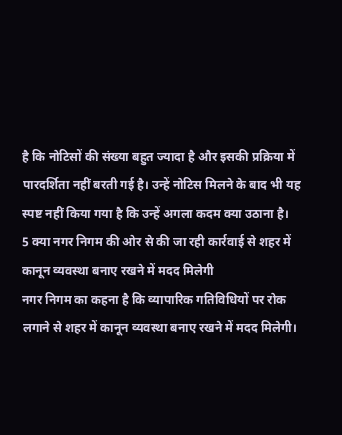है कि नोटिसों की संख्या बहुत ज्यादा है और इसकी प्रक्रिया में पारदर्शिता नहीं बरती गई है। उन्हें नोटिस मिलने के बाद भी यह स्पष्ट नहीं किया गया है कि उन्हें अगला कदम क्या उठाना है।
5 क्या नगर निगम की ओर से की जा रही कार्रवाई से शहर में कानून व्यवस्था बनाए रखने में मदद मिलेगी
नगर निगम का कहना है कि व्यापारिक गतिविधियों पर रोक लगाने से शहर में कानून व्यवस्था बनाए रखने में मदद मिलेगी।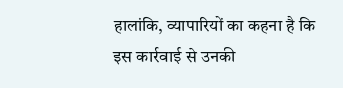हालांकि, व्यापारियों का कहना है कि इस कार्रवाई से उनकी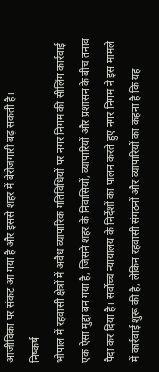आजीविका पर संकट आ गया है और इससे शहर में बेरोजगारी बढ़ सकती है।
निष्कर्ष
भोपाल में रहवासी क्षेत्रों में अवैध व्यापारिक गतिविधियों पर नगर निगम की सीलिंग कार्रवाई एक ऐसा मुद्दा बन गया है, जिसने शहर के निवासियों, व्यापारियों और प्रशासन के बीच तनाव पैदा कर दिया है। सर्वोच्च न्यायालय के निर्देशों का पालन करते हुए नगर निगम ने इस मामले में कार्रवाई शुरू की है, लेकिन रहवासी संगठनों और व्यापारियों का कहना है कि यह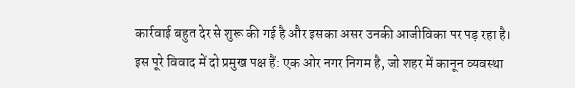कार्रवाई बहुत देर से शुरू की गई है और इसका असर उनकी आजीविका पर पड़ रहा है।
इस पूरे विवाद में दो प्रमुख पक्ष हैं: एक ओर नगर निगम है, जो शहर में कानून व्यवस्था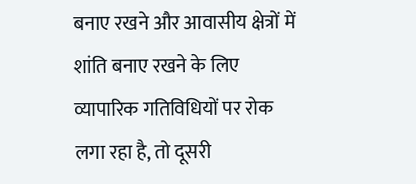बनाए रखने और आवासीय क्षेत्रों में शांति बनाए रखने के लिए व्यापारिक गतिविधियों पर रोक लगा रहा है, तो दूसरी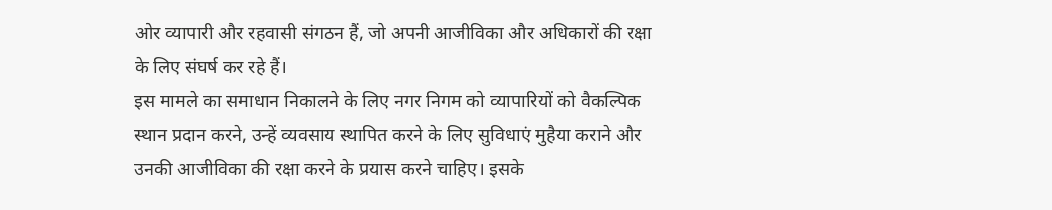ओर व्यापारी और रहवासी संगठन हैं, जो अपनी आजीविका और अधिकारों की रक्षा के लिए संघर्ष कर रहे हैं।
इस मामले का समाधान निकालने के लिए नगर निगम को व्यापारियों को वैकल्पिक स्थान प्रदान करने, उन्हें व्यवसाय स्थापित करने के लिए सुविधाएं मुहैया कराने और उनकी आजीविका की रक्षा करने के प्रयास करने चाहिए। इसके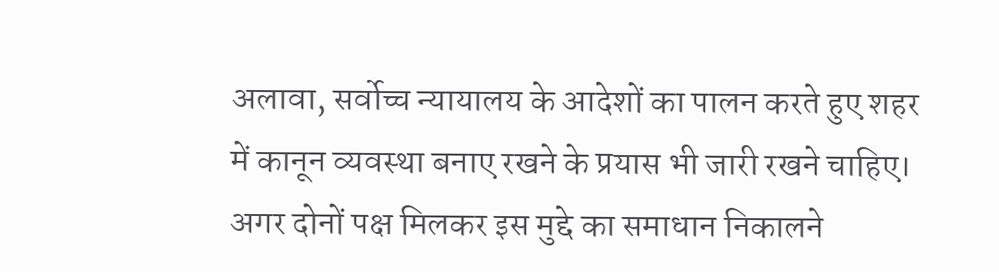अलावा, सर्वोच्च न्यायालय के आदेशों का पालन करते हुए शहर में कानून व्यवस्था बनाए रखने के प्रयास भी जारी रखने चाहिए।
अगर दोनों पक्ष मिलकर इस मुद्दे का समाधान निकालने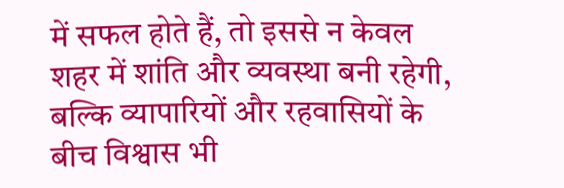में सफल होते हैं, तो इससे न केवल शहर में शांति और व्यवस्था बनी रहेगी, बल्कि व्यापारियों और रहवासियों के बीच विश्वास भी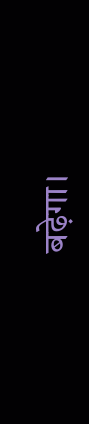बढ़ेगा।